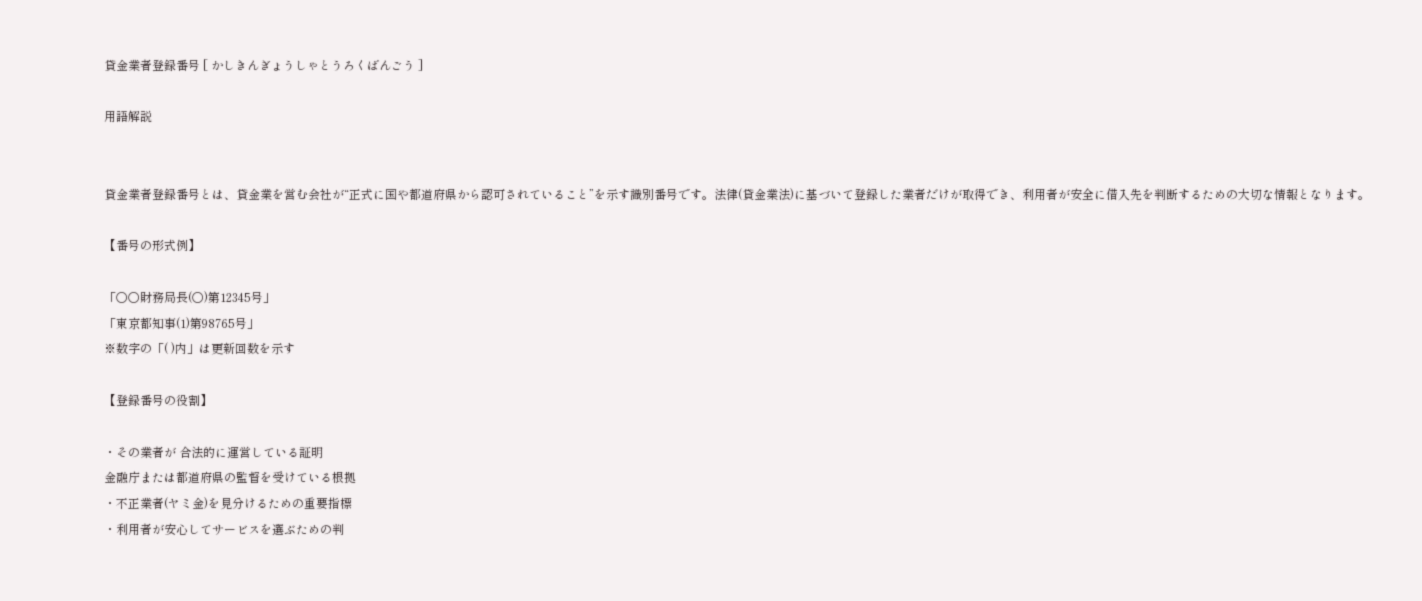貸金業者登録番号 [ かしきんぎょうしゃとうろくばんごう ]

用語解説


貸金業者登録番号とは、貸金業を営む会社が“正式に国や都道府県から認可されていること”を示す識別番号です。法律(貸金業法)に基づいて登録した業者だけが取得でき、利用者が安全に借入先を判断するための大切な情報となります。

【番号の形式例】

「○○財務局長(○)第12345号」
「東京都知事(1)第98765号」
※数字の「( )内」は更新回数を示す

【登録番号の役割】

・その業者が 合法的に運営している証明
金融庁または都道府県の監督を受けている根拠
・不正業者(ヤミ金)を見分けるための重要指標
・利用者が安心してサービスを選ぶための判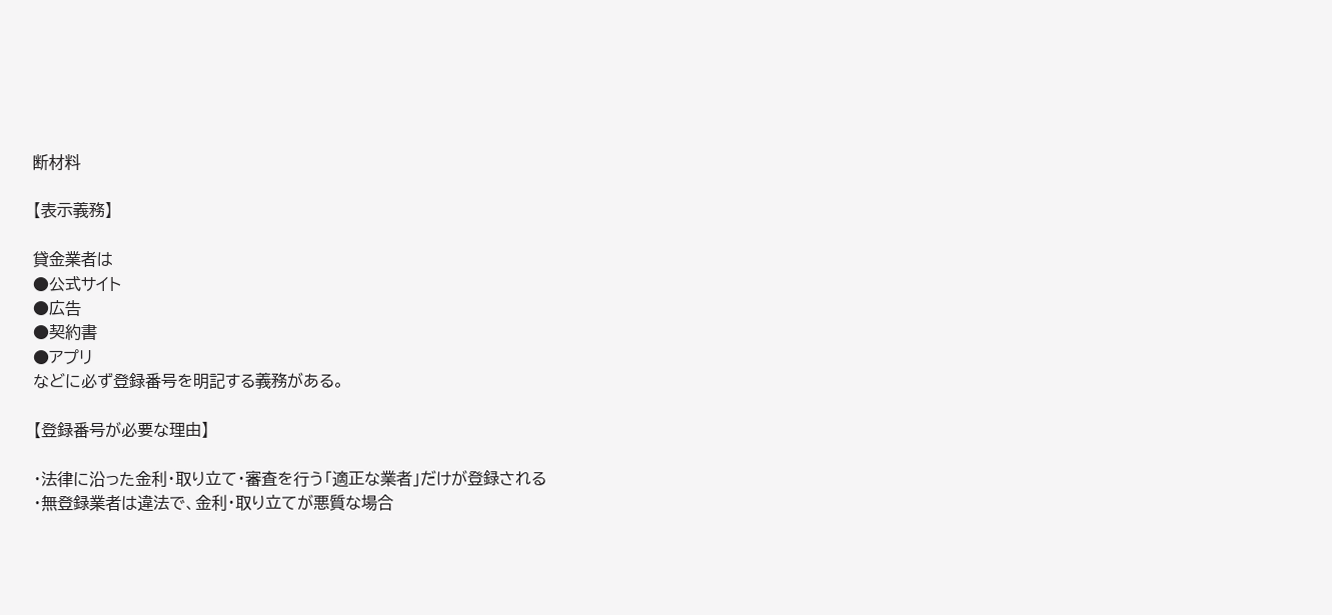断材料

【表示義務】

貸金業者は
●公式サイト
●広告
●契約書
●アプリ
などに必ず登録番号を明記する義務がある。

【登録番号が必要な理由】

・法律に沿った金利・取り立て・審査を行う「適正な業者」だけが登録される
・無登録業者は違法で、金利・取り立てが悪質な場合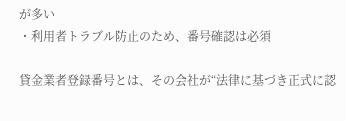が多い
・利用者トラブル防止のため、番号確認は必須

貸金業者登録番号とは、その会社が“法律に基づき正式に認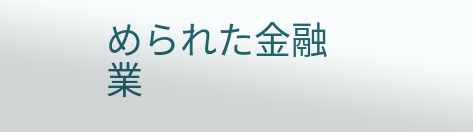められた金融業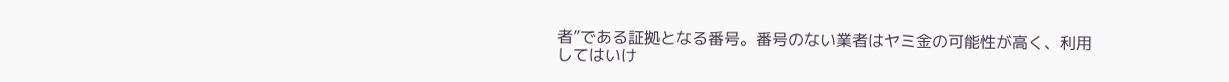者”である証拠となる番号。番号のない業者はヤミ金の可能性が高く、利用してはいけ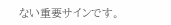ない重要サインです。